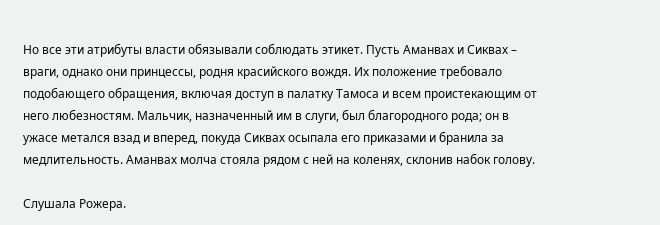Но все эти атрибуты власти обязывали соблюдать этикет. Пусть Аманвах и Сиквах – враги, однако они принцессы, родня красийского вождя. Их положение требовало подобающего обращения, включая доступ в палатку Тамоса и всем проистекающим от него любезностям. Мальчик, назначенный им в слуги, был благородного рода; он в ужасе метался взад и вперед, покуда Сиквах осыпала его приказами и бранила за медлительность. Аманвах молча стояла рядом с ней на коленях, склонив набок голову.

Слушала Рожера.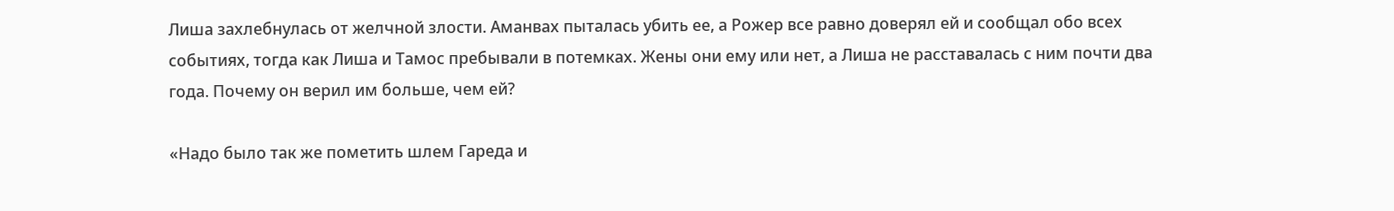Лиша захлебнулась от желчной злости. Аманвах пыталась убить ее, а Рожер все равно доверял ей и сообщал обо всех событиях, тогда как Лиша и Тамос пребывали в потемках. Жены они ему или нет, а Лиша не расставалась с ним почти два года. Почему он верил им больше, чем ей?

«Надо было так же пометить шлем Гареда и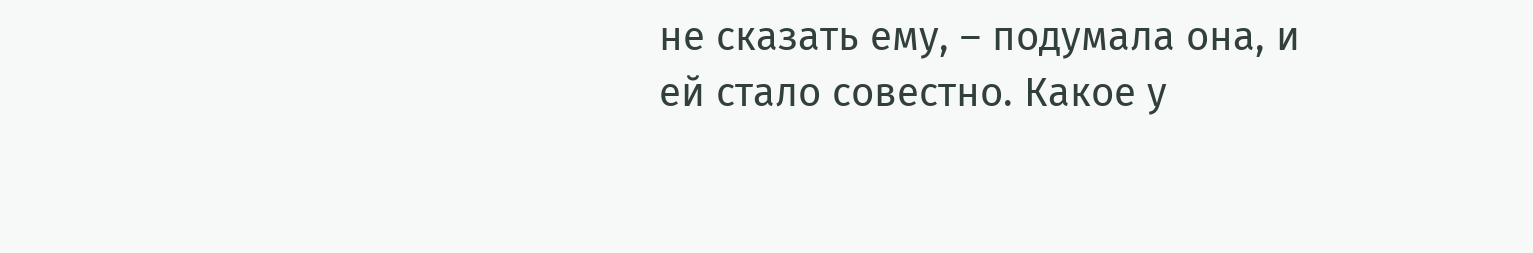не сказать ему, – подумала она, и ей стало совестно. Какое у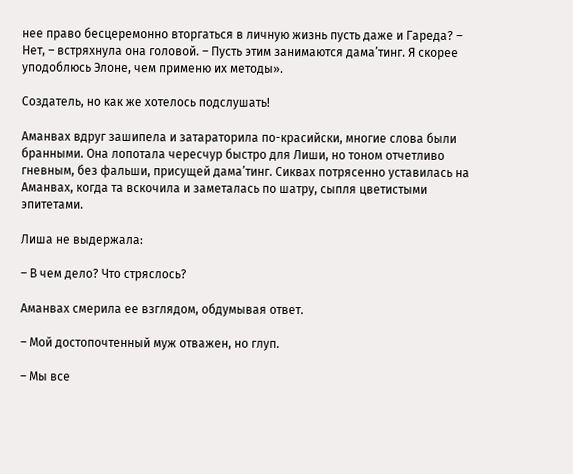нее право бесцеремонно вторгаться в личную жизнь пусть даже и Гареда? – Нет, – встряхнула она головой. – Пусть этим занимаются дама’тинг. Я скорее уподоблюсь Элоне, чем применю их методы».

Создатель, но как же хотелось подслушать!

Аманвах вдруг зашипела и затараторила по-красийски, многие слова были бранными. Она лопотала чересчур быстро для Лиши, но тоном отчетливо гневным, без фальши, присущей дама’тинг. Сиквах потрясенно уставилась на Аманвах, когда та вскочила и заметалась по шатру, сыпля цветистыми эпитетами.

Лиша не выдержала:

– В чем дело? Что стряслось?

Аманвах смерила ее взглядом, обдумывая ответ.

– Мой достопочтенный муж отважен, но глуп.

– Мы все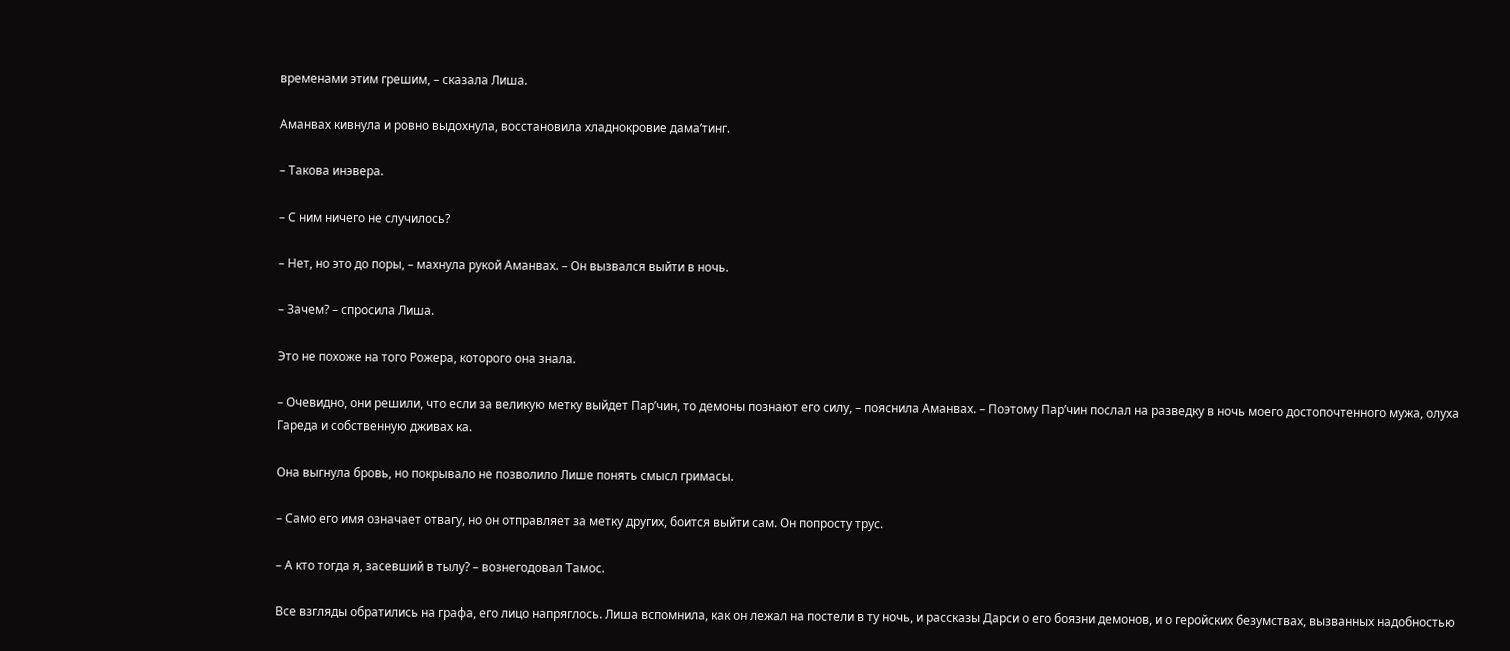временами этим грешим, – сказала Лиша.

Аманвах кивнула и ровно выдохнула, восстановила хладнокровие дама’тинг.

– Такова инэвера.

– С ним ничего не случилось?

– Нет, но это до поры, – махнула рукой Аманвах. – Он вызвался выйти в ночь.

– Зачем? – спросила Лиша.

Это не похоже на того Рожера, которого она знала.

– Очевидно, они решили, что если за великую метку выйдет Пар’чин, то демоны познают его силу, – пояснила Аманвах. – Поэтому Пар’чин послал на разведку в ночь моего достопочтенного мужа, олуха Гареда и собственную дживах ка.

Она выгнула бровь, но покрывало не позволило Лише понять смысл гримасы.

– Само его имя означает отвагу, но он отправляет за метку других, боится выйти сам. Он попросту трус.

– А кто тогда я, засевший в тылу? – вознегодовал Тамос.

Все взгляды обратились на графа, его лицо напряглось. Лиша вспомнила, как он лежал на постели в ту ночь, и рассказы Дарси о его боязни демонов, и о геройских безумствах, вызванных надобностью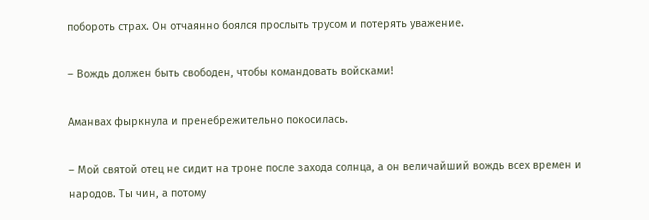побороть страх. Он отчаянно боялся прослыть трусом и потерять уважение.

– Вождь должен быть свободен, чтобы командовать войсками!

Аманвах фыркнула и пренебрежительно покосилась.

– Мой святой отец не сидит на троне после захода солнца, а он величайший вождь всех времен и народов. Ты чин, а потому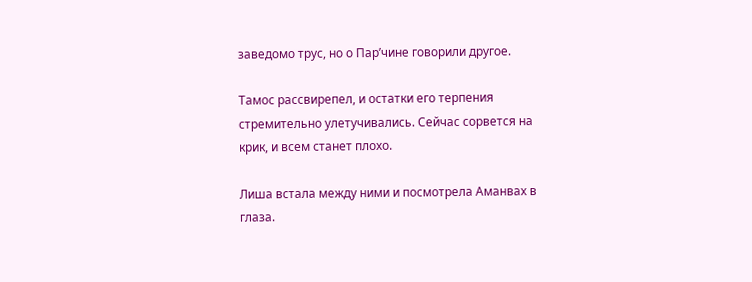заведомо трус, но о Пар’чине говорили другое.

Тамос рассвирепел, и остатки его терпения стремительно улетучивались. Сейчас сорвется на крик, и всем станет плохо.

Лиша встала между ними и посмотрела Аманвах в глаза.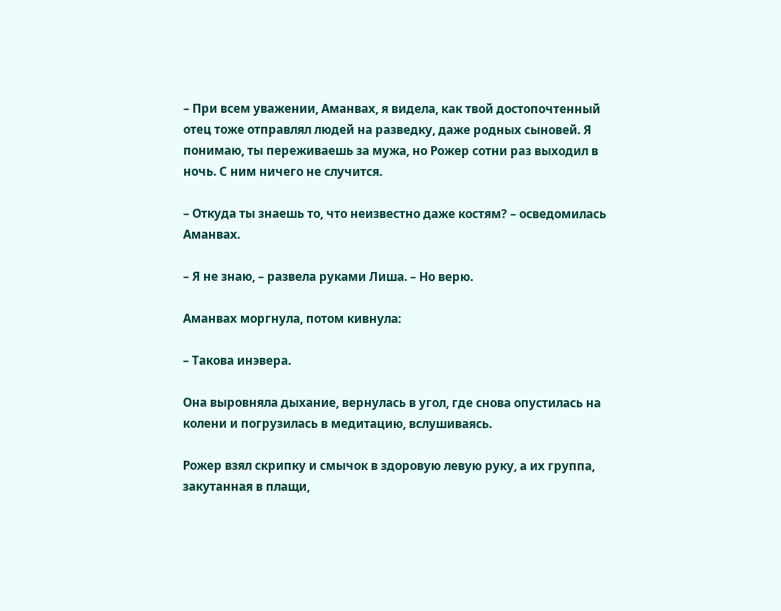– При всем уважении, Аманвах, я видела, как твой достопочтенный отец тоже отправлял людей на разведку, даже родных сыновей. Я понимаю, ты переживаешь за мужа, но Рожер сотни раз выходил в ночь. С ним ничего не случится.

– Откуда ты знаешь то, что неизвестно даже костям? – осведомилась Аманвах.

– Я не знаю, – развела руками Лиша. – Но верю.

Аманвах моргнула, потом кивнула:

– Такова инэвера.

Она выровняла дыхание, вернулась в угол, где снова опустилась на колени и погрузилась в медитацию, вслушиваясь.

Рожер взял скрипку и смычок в здоровую левую руку, а их группа, закутанная в плащи,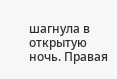шагнула в открытую ночь. Правая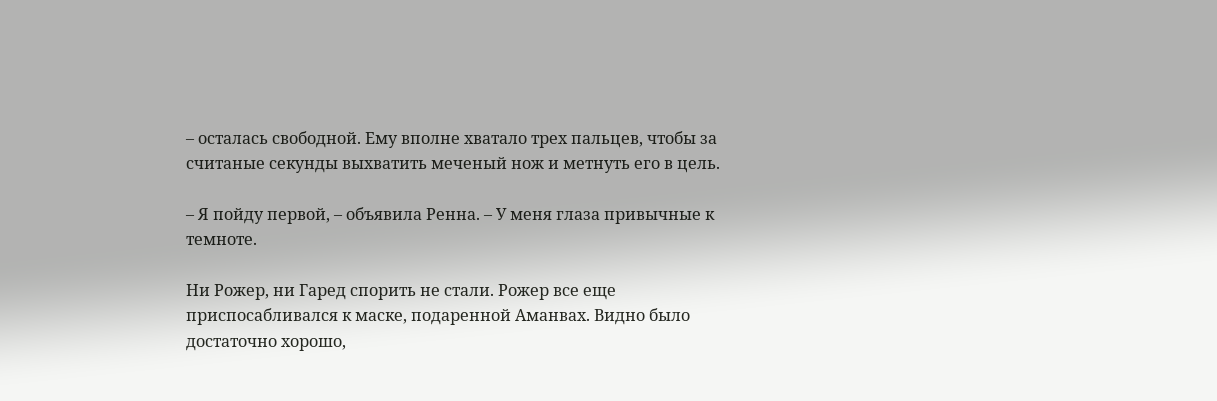– осталась свободной. Ему вполне хватало трех пальцев, чтобы за считаные секунды выхватить меченый нож и метнуть его в цель.

– Я пойду первой, – объявила Ренна. – У меня глаза привычные к темноте.

Ни Рожер, ни Гаред спорить не стали. Рожер все еще приспосабливался к маске, подаренной Аманвах. Видно было достаточно хорошо,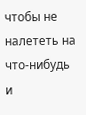чтобы не налететь на что-нибудь и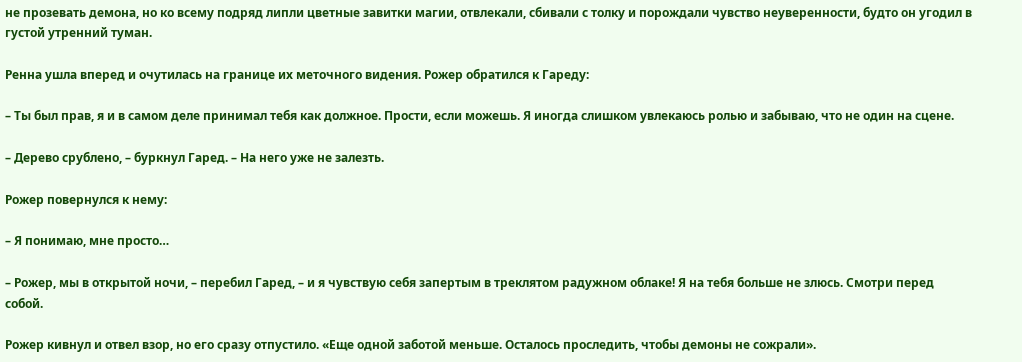не прозевать демона, но ко всему подряд липли цветные завитки магии, отвлекали, сбивали с толку и порождали чувство неуверенности, будто он угодил в густой утренний туман.

Ренна ушла вперед и очутилась на границе их меточного видения. Рожер обратился к Гареду:

– Ты был прав, я и в самом деле принимал тебя как должное. Прости, если можешь. Я иногда слишком увлекаюсь ролью и забываю, что не один на сцене.

– Дерево срублено, – буркнул Гаред. – На него уже не залезть.

Рожер повернулся к нему:

– Я понимаю, мне просто…

– Рожер, мы в открытой ночи, – перебил Гаред, – и я чувствую себя запертым в треклятом радужном облаке! Я на тебя больше не злюсь. Смотри перед собой.

Рожер кивнул и отвел взор, но его сразу отпустило. «Еще одной заботой меньше. Осталось проследить, чтобы демоны не сожрали».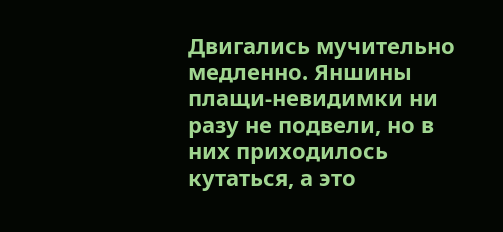Двигались мучительно медленно. Яншины плащи-невидимки ни разу не подвели, но в них приходилось кутаться, а это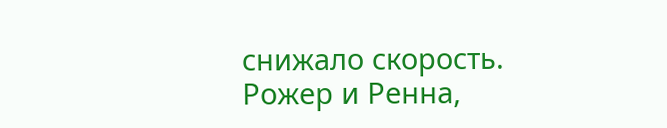снижало скорость. Рожер и Ренна,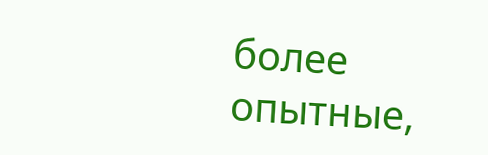более опытные,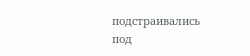подстраивались под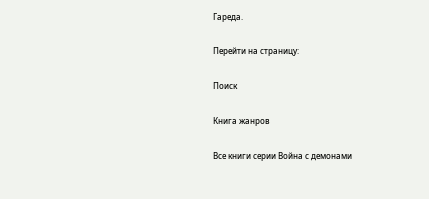Гареда.

Перейти на страницу:

Поиск

Книга жанров

Все книги серии Война с демонами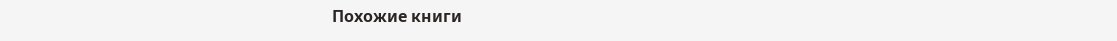Похожие книги